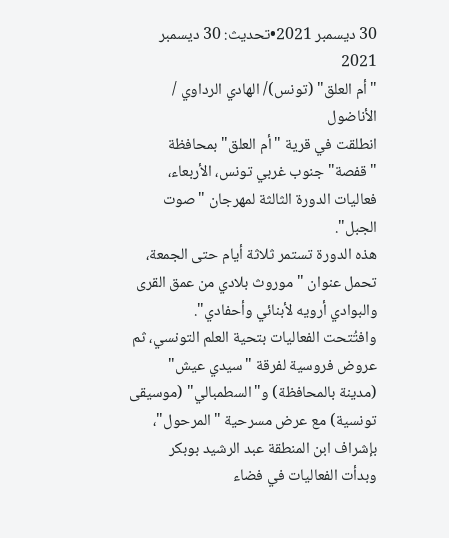30 ديسمبر 2021•تحديث: 30 ديسمبر 2021
"أم العلق" (تونس)/ الهادي الرداوي / الأناضول
انطلقت في قرية "أم العلق" بمحافظة "قفصة" جنوب غربي تونس، الأربعاء، فعاليات الدورة الثالثة لمهرجان "صوت الجبل".
هذه الدورة تستمر ثلاثة أيام حتى الجمعة، تحمل عنوان "موروث بلادي من عمق القرى والبوادي أرويه لأبنائي وأحفادي".
وافتُتحت الفعاليات بتحية العلم التونسي، ثم عروض فروسية لفرقة "سيدي عيش" (مدينة بالمحافظة) و"السطمبالي" (موسيقى تونسية) مع عرض مسرحية "المرحول"، بإشراف ابن المنطقة عبد الرشيد بوبكر
وبدأت الفعاليات في فضاء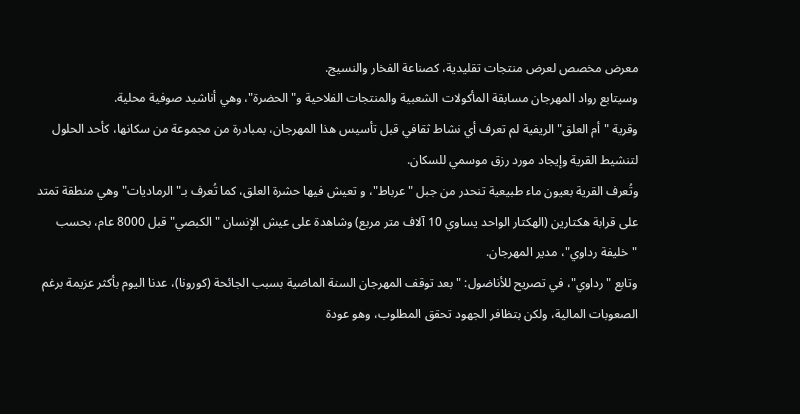معرض مخصص لعرض منتجات تقليدية، كصناعة الفخار والنسيج.
وسيتابع رواد المهرجان مسابقة المأكولات الشعبية والمنتجات الفلاحية و"الحضرة"، وهي أناشيد صوفية محلية.
وقرية "أم العلق" الريفية لم تعرف أي نشاط ثقافي قبل تأسيس هذا المهرجان، بمبادرة من مجموعة من سكانها، كأحد الحلول لتنشيط القرية وإيجاد مورد رزق موسمي للسكان.
وتُعرف القرية بعيون ماء طبيعية تنحدر من جبل "عرباط"، و تعيش فيها حشرة العلق، كما تُعرف بـ"الرماديات" وهي منطقة تمتد على قرابة هكتارين (الهكتار الواحد يساوي 10 آلاف متر مربع) وشاهدة على عيش الإنسان "الكبصي" قبل 8000 عام، بحسب "خليفة رداوي"، مدير المهرجان.
وتابع "رداوي"، في تصريح للأناضول: "بعد توقف المهرجان السنة الماضية بسبب الجائحة (كورونا)، عدنا اليوم بأكثر عزيمة برغم الصعوبات المالية، ولكن بتظافر الجهود تحقق المطلوب، وهو عودة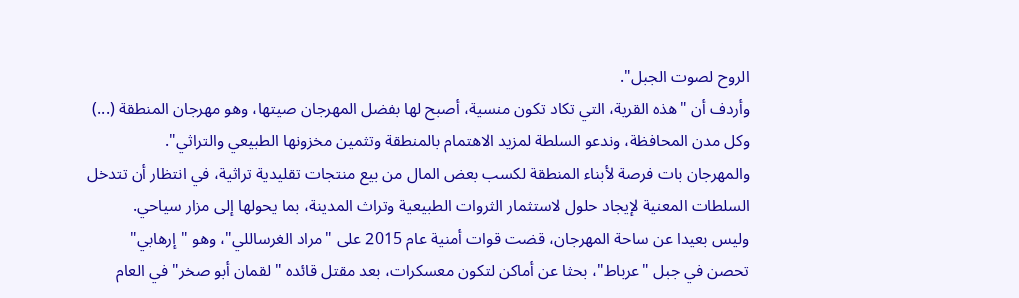الروح لصوت الجبل".
وأردف أن "هذه القرية، التي تكاد تكون منسية، أصبح لها بفضل المهرجان صيتها، وهو مهرجان المنطقة (...) وكل مدن المحافظة، وندعو السلطة لمزيد الاهتمام بالمنطقة وتثمين مخزونها الطبيعي والتراثي".
والمهرجان بات فرصة لأبناء المنطقة لكسب بعض المال من بيع منتجات تقليدية تراثية، في انتظار أن تتدخل السلطات المعنية لإيجاد حلول لاستثمار الثروات الطبيعية وتراث المدينة، بما يحولها إلى مزار سياحي.
وليس بعيدا عن ساحة المهرجان، قضت قوات أمنية عام 2015 على "مراد الغرساللي"، وهو "إرهابي" تحصن في جبل "عرباط"، بحثا عن أماكن لتكون معسكرات، بعد مقتل قائده "لقمان أبو صخر" في العام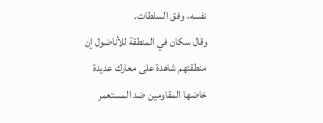نفسه، وفق السلطات.
وقال سكان في المنطقة للأناضول إن منطقتهم شاهدة على معارك عديدة خاضها المقاومين ضد المستعمر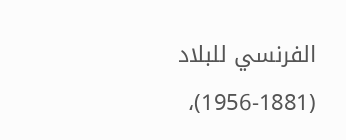الفرنسي للبلاد (1881-1956)،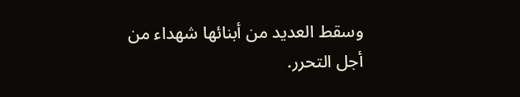وسقط العديد من أبنائها شهداء من أجل التحرر.